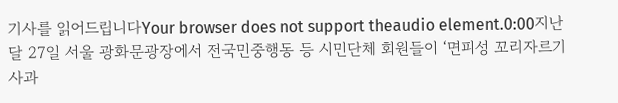기사를 읽어드립니다Your browser does not support theaudio element.0:00지난달 27일 서울 광화문광장에서 전국민중행동 등 시민단체 회원들이 ‘면피성 꼬리자르기 사과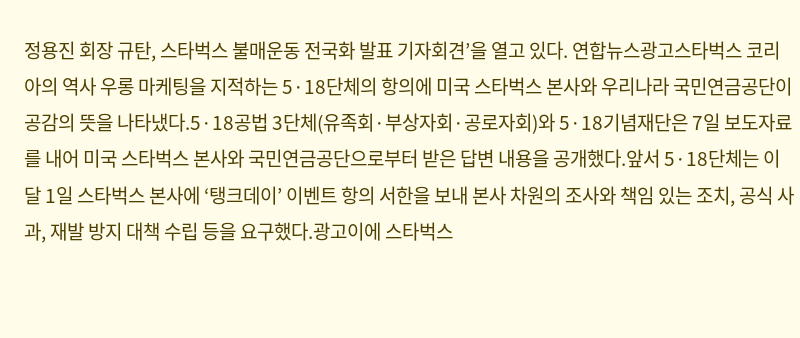정용진 회장 규탄, 스타벅스 불매운동 전국화 발표 기자회견’을 열고 있다. 연합뉴스광고스타벅스 코리아의 역사 우롱 마케팅을 지적하는 5·18단체의 항의에 미국 스타벅스 본사와 우리나라 국민연금공단이 공감의 뜻을 나타냈다.5·18공법 3단체(유족회·부상자회·공로자회)와 5·18기념재단은 7일 보도자료를 내어 미국 스타벅스 본사와 국민연금공단으로부터 받은 답변 내용을 공개했다.앞서 5·18단체는 이달 1일 스타벅스 본사에 ‘탱크데이’ 이벤트 항의 서한을 보내 본사 차원의 조사와 책임 있는 조치, 공식 사과, 재발 방지 대책 수립 등을 요구했다.광고이에 스타벅스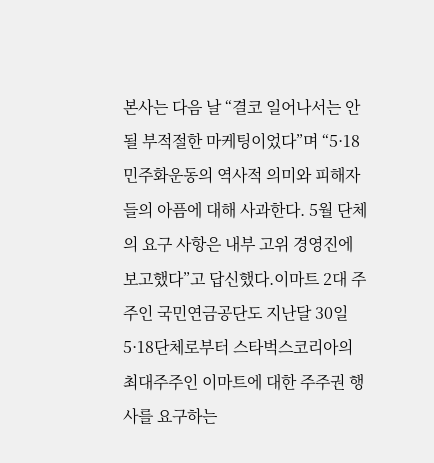본사는 다음 날 “결코 일어나서는 안 될 부적절한 마케팅이었다”며 “5·18민주화운동의 역사적 의미와 피해자들의 아픔에 대해 사과한다. 5월 단체의 요구 사항은 내부 고위 경영진에 보고했다”고 답신했다.이마트 2대 주주인 국민연금공단도 지난달 30일 5·18단체로부터 스타벅스코리아의 최대주주인 이마트에 대한 주주권 행사를 요구하는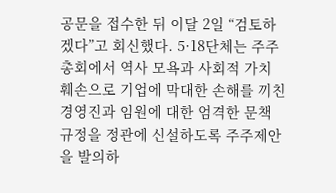공문을 접수한 뒤 이달 2일 “검토하겠다”고 회신했다. 5·18단체는 주주총회에서 역사 모욕과 사회적 가치 훼손으로 기업에 막대한 손해를 끼친 경영진과 임원에 대한 엄격한 문책 규정을 정관에 신설하도록 주주제안을 발의하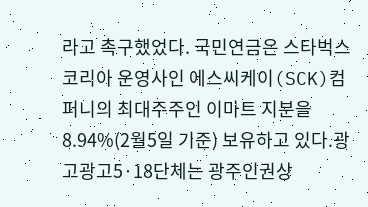라고 촉구했었다. 국민연금은 스타벅스코리아 운영사인 에스씨케이(SCK)컴퍼니의 최대주주인 이마트 지분을 8.94%(2월5일 기준) 보유하고 있다.광고광고5·18단체는 광주인권상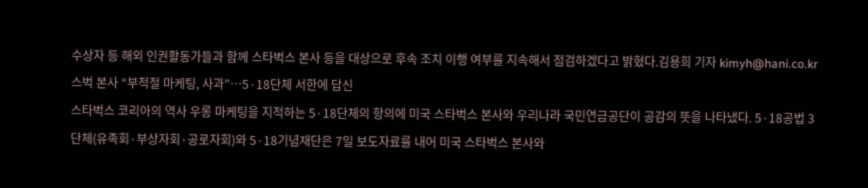수상자 등 해외 인권활동가들과 함께 스타벅스 본사 등을 대상으로 후속 조치 이행 여부를 지속해서 점검하겠다고 밝혔다.김용희 기자 kimyh@hani.co.kr
스벅 본사 “부적절 마케팅, 사과”…5·18단체 서한에 답신
스타벅스 코리아의 역사 우롱 마케팅을 지적하는 5·18단체의 항의에 미국 스타벅스 본사와 우리나라 국민연금공단이 공감의 뜻을 나타냈다. 5·18공법 3단체(유족회·부상자회·공로자회)와 5·18기념재단은 7일 보도자료를 내어 미국 스타벅스 본사와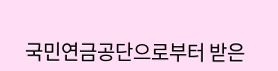국민연금공단으로부터 받은